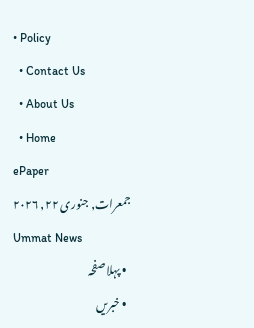• Policy
  • Contact Us
  • About Us
  • Home
ePaper
جمعرات, جنوری ۲۲, ۲۰۲۶
Ummat News
  • پہلا صفحہ
  • خبریں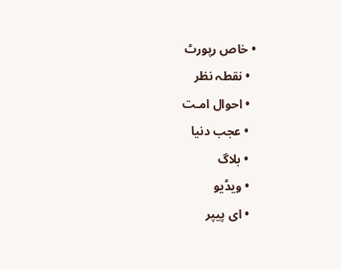• خاص رپورٹ
  • نقطہ نظر
  • احوال امـت
  • عجب دنیا
  • بلاگ
  • ویڈیو
  • ای پیپر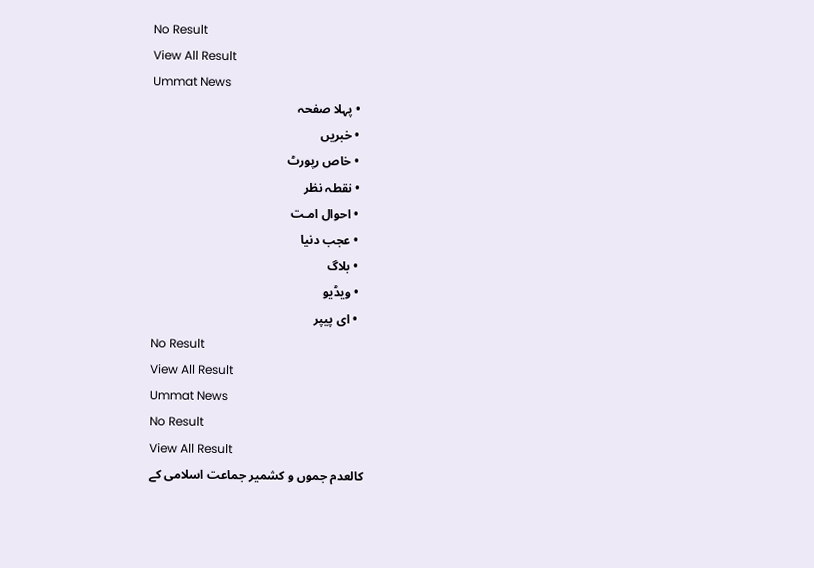No Result
View All Result
Ummat News
  • پہلا صفحہ
  • خبریں
  • خاص رپورٹ
  • نقطہ نظر
  • احوال امـت
  • عجب دنیا
  • بلاگ
  • ویڈیو
  • ای پیپر
No Result
View All Result
Ummat News
No Result
View All Result
کالعدم جموں و کشمیر جماعت اسلامی کے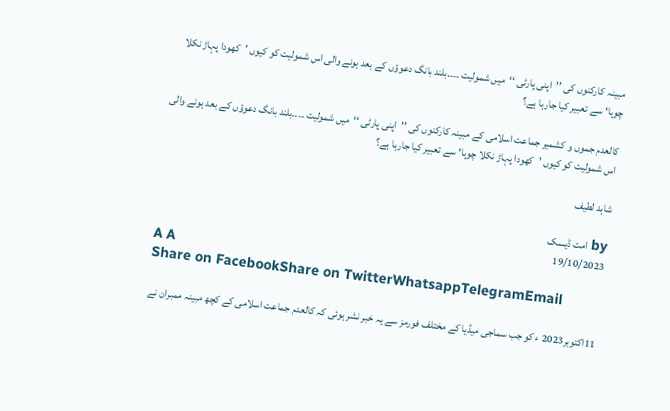مبینہ کارکنوں کی ’’اپنی پارٹی ‘‘میں شمولیت ۔۔۔۔بلند بانگ دعوؤں کے بعد ہونے والی اس شمولیت کو کیوں ’کھودا پہاڑ نکلا چوہا‘ سے تعبیر کیا جارہا ہے؟

کالعدم جموں و کشمیر جماعت اسلامی کے مبینہ کارکنوں کی ’’اپنی پارٹی ‘‘میں شمولیت ۔۔۔۔بلند بانگ دعوؤں کے بعد ہونے والی اس شمولیت کو کیوں ’کھودا پہاڑ نکلا چوہا‘ سے تعبیر کیا جارہا ہے؟

شاہد لطیف

by امت ڈیسک
19/10/2023
A A
Share on FacebookShare on TwitterWhatsappTelegramEmail

11اکتوبر2023 ء کو جب سماجی میڈیا کے مختلف فورمز سے یہ خبر نشر ہوئی کہ کالعدم جماعت اسلامی کے کچھ مبینہ ممبران نے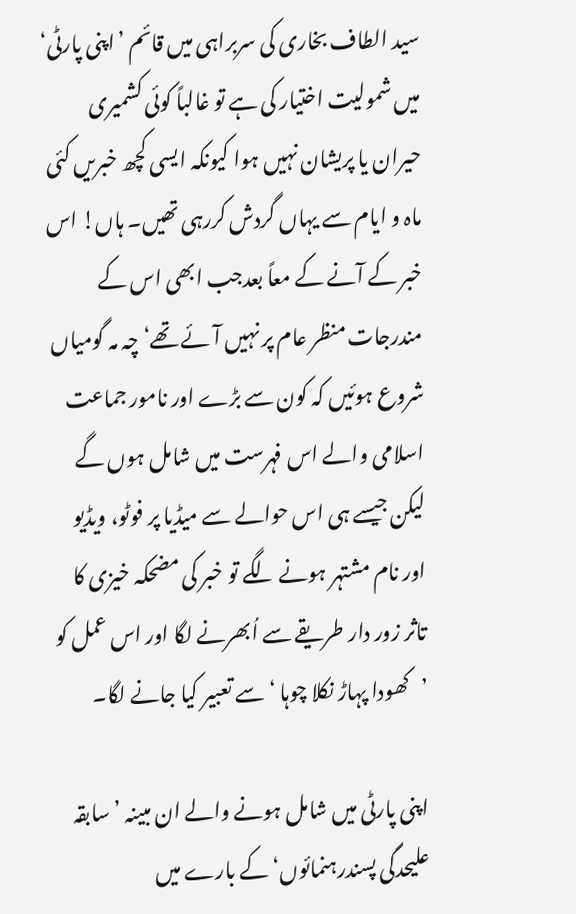سید الطاف بخاری کی سربراہی میں قائم ’اپنی پارٹی‘ میں شمولیت اختیار کی ہے تو غالباً کوئی کشمیری حیران یا پریشان نہیں ہوا کیونکہ ایسی کچھ خبریں کئی ماہ و ایام سے یہاں گردش کررہی تھیں۔ ہاں! اس خبر کے آنے کے معاً بعدجب ابھی اس کے مندرجات منظر عام پر نہیں آئے تھے‘ چہ مہ گومیاں شروع ہوئیں کہ کون سے بڑے اور نامور جماعت اسلامی والے اس فہرست میں شامل ہوں گے لیکن جیسے ہی اس حوالے سے میڈیا پر فوٹو، ویڈیو اور نام مشتہر ہونے لگے تو خبر کی مضحکہ خیزی کا تاثر زور دار طریقے سے اُبھرنے لگا اور اس عمل کو ’کھودا پہاڑ نکلا چوہا ‘ سے تعبیر کیا جانے لگا۔

اپنی پارٹی میں شامل ہونے والے ان مبینہ ’سابقہ علیحدگی پسندرہنمائوں‘ کے بارے میں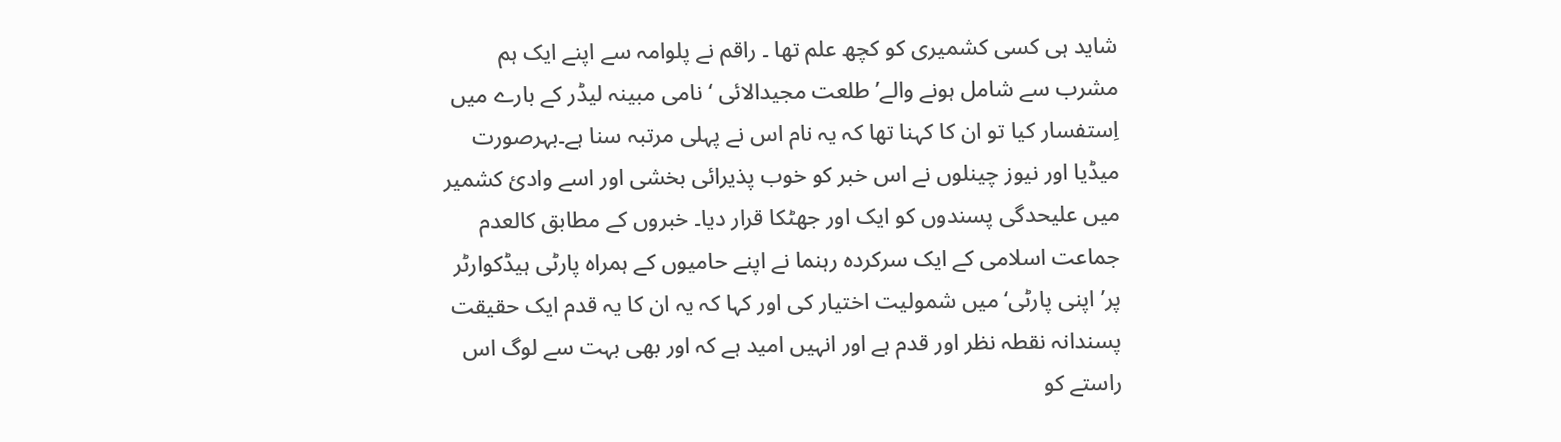شاید ہی کسی کشمیری کو کچھ علم تھا ۔ راقم نے پلوامہ سے اپنے ایک ہم مشرب سے شامل ہونے والے’طلعت مجیدالائی ‘ نامی مبینہ لیڈر کے بارے میں اِستفسار کیا تو ان کا کہنا تھا کہ یہ نام اس نے پہلی مرتبہ سنا ہے۔بہرصورت میڈیا اور نیوز چینلوں نے اس خبر کو خوب پذیرائی بخشی اور اسے وادیٔ کشمیر میں علیحدگی پسندوں کو ایک اور جھٹکا قرار دیا۔ خبروں کے مطابق کالعدم جماعت اسلامی کے ایک سرکردہ رہنما نے اپنے حامیوں کے ہمراہ پارٹی ہیڈکوارٹر پر’ اپنی پارٹی‘میں شمولیت اختیار کی اور کہا کہ یہ ان کا یہ قدم ایک حقیقت پسندانہ نقطہ نظر اور قدم ہے اور انہیں امید ہے کہ اور بھی بہت سے لوگ اس راستے کو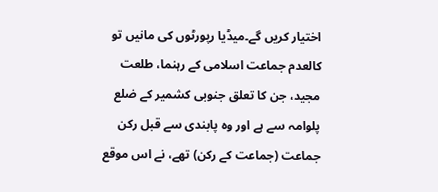اختیار کریں گے۔میڈیا رپورٹوں کی مانیں تو کالعدم جماعت اسلامی کے رہنما، طلعت مجید، جن کا تعلق جنوبی کشمیر کے ضلع پلوامہ سے ہے اور وہ پابندی سے قبل رکن جماعت (جماعت کے رکن) تھے، نے اس موقع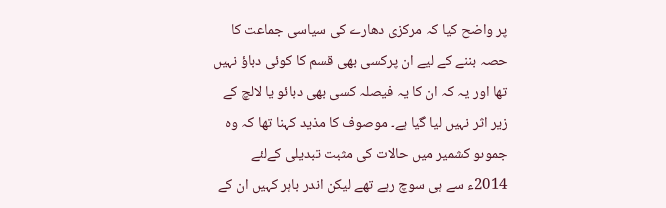پر واضح کیا کہ مرکزی دھارے کی سیاسی جماعت کا حصہ بننے کے لیے ان پرکسی بھی قسم کا کوئی دباؤ نہیں تھا اور یہ کہ ان کا یہ فیصلہ کسی بھی دبائو یا لالچ کے زیر اثر نہیں لیا گیا ہے۔ موصوف کا مذید کہنا تھا کہ وہ جموںو کشمیر میں حالات کی مثبت تبدیلی کےلئے 2014ء سے ہی سوچ رہے تھے لیکن اندر باہر کہیں ان کے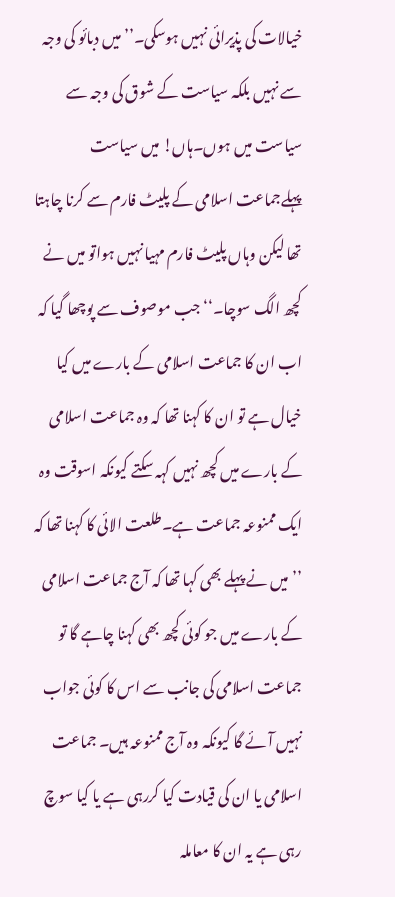خیالات کی پذیرائی نہیں ہوسکی۔’’ میں دبائو کی وجہ سے نہیں بلکہ سیاست کے شوق کی وجہ سے سیاست میں ہوں۔ہاں! میں سیاست پہلےجماعت اسلامی کے پلیٹ فارم سے کرنا چاہتا تھا لیکن وہاں پلیٹ فارم مہیا نہیں ہواتو میں نے کچھ الگ سوچا۔‘‘جب موصوف سے پوچھا گیا کہ اب ان کا جماعت اسلامی کے بارے میں کیا خیال ہے تو ان کا کہنا تھا کہ وہ جماعت اسلامی کے بارے میں کچھ نہیں کہہ سکتے کیونکہ اسوقت وہ ایک ممنوعہ جماعت ہے۔طلعت الائی کا کہنا تھا کہ ’’ میں نے پہلے بھی کہا تھا کہ آج جماعت اسلامی کے بارے میں جو کوئی کچھ بھی کہنا چاہے گا تو جماعت اسلامی کی جانب سے اس کا کوئی جواب نہیں آئے گا کیونکہ وہ آج ممنوعہ ہیں۔ جماعت اسلامی یا ان کی قیادت کیا کررہی ہے یا کیا سوچ رہی ہے یہ ان کا معاملہ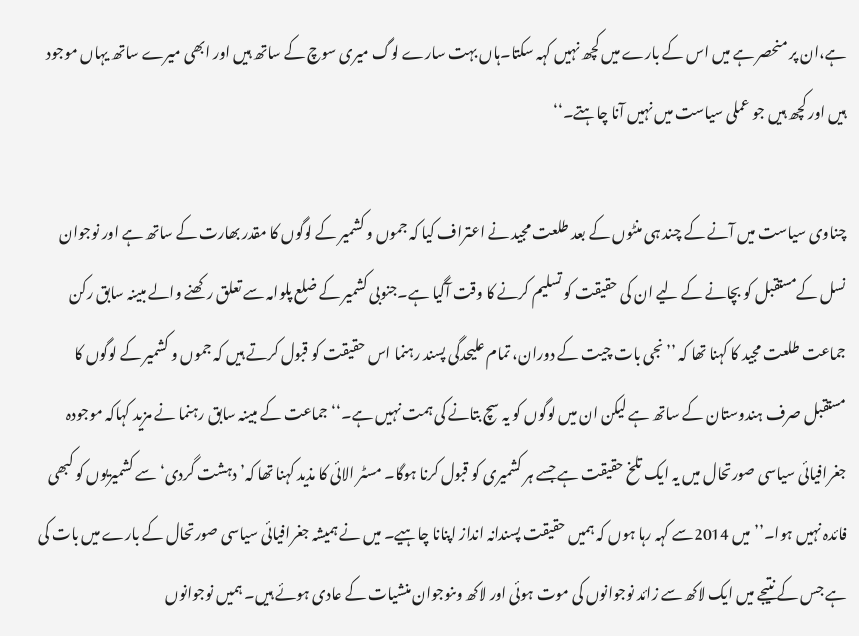ہے،ان پر منحصر ہے میں اس کے بارے میں کچھ نہیں کہہ سکتا۔ہاں بہت سارے لوگ میری سوچ کے ساتھ ہیں اور ابھی میرے ساتھ یہاں موجود ہیں اور کچھ ہیں جو عملی سیاست میں نہیں آنا چاہتے۔‘‘

چناوی سیاست میں آنے کے چند ہی منٹوں کے بعد طلعت مجید نے اعتراف کیا کہ جموں و کشمیر کے لوگوں کا مقدر بھارت کے ساتھ ہے اور نوجوان نسل کےمستقبل کو بچانے کے لیے ان کی حقیقت کو تسلیم کرنے کا وقت آگیا ہے۔جنوبی کشمیر کے ضلع پلوامہ سے تعلق رکھنے والے مبینہ سابق رکن جماعت طلعت مجید کا کہنا تھا کہ ’’نجی بات چیت کے دوران، تمام علیحدگی پسند رہنما اس حقیقت کو قبول کرتے ہیں کہ جموں و کشمیر کے لوگوں کا مستقبل صرف ہندوستان کے ساتھ ہے لیکن ان میں لوگوں کو یہ سچ بتانے کی ہمت نہیں ہے۔‘‘جماعت کے مبینہ سابق رہنما نے مزید کہاکہ موجودہ جغرافیائی سیاسی صورتحال میں یہ ایک تلخ حقیقت ہے جسے ہر کشمیری کو قبول کرنا ہوگا۔ مسٹر الائی کا مذید کہنا تھا کہ’ دہشت گردی‘ سے کشمیریوں کو کبھی فائدہ نہیں ہوا۔’’میں 2014سے کہہ رہا ہوں کہ ہمیں حقیقت پسندانہ انداز اپنانا چاہیے۔ میں نے ہمیشہ جغرافیائی سیاسی صورتحال کے بارے میں بات کی ہے جس کے نتیجے میں ایک لاکھ سے زائد نوجوانوں کی موت ہوئی اور لاکھ وںنوجوان منشیات کے عادی ہوئے ہیں۔ ہمیں نوجوانوں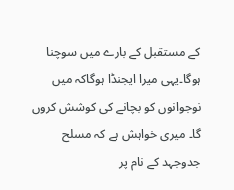کے مستقبل کے بارے میں سوچنا ہوگا۔یہی میرا ایجنڈا ہوگاکہ میں نوجوانوں کو بچانے کی کوشش کروں گا۔ میری خواہش ہے کہ مسلح جدوجہد کے نام پر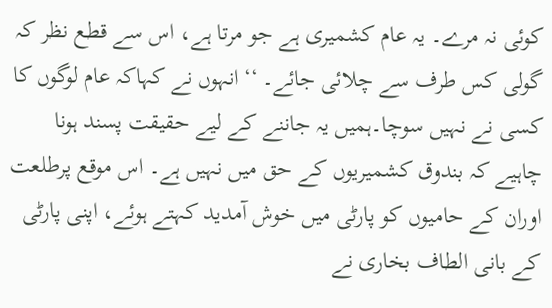کوئی نہ مرے۔ یہ عام کشمیری ہے جو مرتا ہے، اس سے قطع نظر کہ گولی کس طرف سے چلائی جائے۔ ‘‘انہوں نے کہاکہ عام لوگوں کا کسی نے نہیں سوچا۔ہمیں یہ جاننے کے لیے حقیقت پسند ہونا چاہیے کہ بندوق کشمیریوں کے حق میں نہیں ہے۔ اس موقع پرطلعت اوران کے حامیوں کو پارٹی میں خوش آمدید کہتے ہوئے، اپنی پارٹی کے بانی الطاف بخاری نے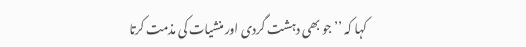کہا کہ ’’جو بھی دہشت گردی اور منشیات کی مذمت کرتا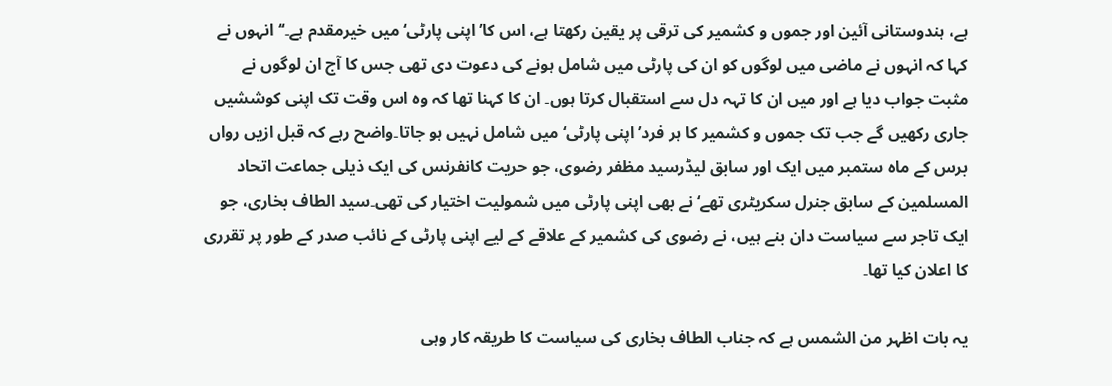ہے، ہندوستانی آئین اور جموں و کشمیر کی ترقی پر یقین رکھتا ہے، اس کا’ اپنی پارٹی‘ میں خیرمقدم ہے۔‘‘انہوں نے کہا کہ انہوں نے ماضی میں لوگوں کو ان کی پارٹی میں شامل ہونے کی دعوت دی تھی جس کا آج ان لوگوں نے مثبت جواب دیا ہے اور میں ان کا تہہ دل سے استقبال کرتا ہوں۔ ان کا کہنا تھا کہ وہ اس وقت تک اپنی کوششیں جاری رکھیں گے جب تک جموں و کشمیر کا ہر فرد’ اپنی پارٹی‘ میں شامل نہیں ہو جاتا۔واضح رہے کہ قبل ازیں رواں برس کے ماہ ستمبر میں ایک اور سابق لیڈرسید مظفر رضوی، جو حریت کانفرنس کی ایک ذیلی جماعت اتحاد المسلمین کے سابق جنرل سکریٹری تھے‘ نے بھی اپنی پارٹی میں شمولیت اختیار کی تھی۔سید الطاف بخاری، جو ایک تاجر سے سیاست دان بنے ہیں، نے رضوی کی کشمیر کے علاقے کے لیے اپنی پارٹی کے نائب صدر کے طور پر تقرری کا اعلان کیا تھا۔

یہ بات اظہر من الشمس ہے کہ جناب الطاف بخاری کی سیاست کا طریقہ کار وہی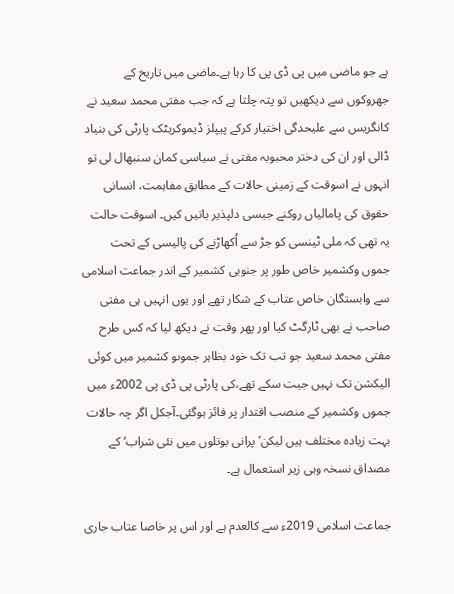ہے جو ماضی میں پی ڈی پی کا رہا ہے۔ماضی میں تاریخ کے جھروکوں سے دیکھیں تو پتہ چلتا ہے کہ جب مفتی محمد سعید نے کانگریس سے علیحدگی اختیار کرکے پیپلز ڈیموکریٹک پارٹی کی بنیاد ڈالی اور ان کی دختر محبوبہ مفتی نے سیاسی کمان سنبھال لی تو انہوں نے اسوقت کے زمینی حالات کے مطابق مفاہمت، انسانی حقوق کی پامالیاں روکنے جیسی دلپذیر باتیں کیں۔ اسوقت حالت یہ تھی کہ ملی ٹینسی کو جڑ سے اُکھاڑنے کی پالیسی کے تحت جموں وکشمیر خاص طور پر جنوبی کشمیر کے اندر جماعت اسلامی سے وابستگان خاص عتاب کے شکار تھے اور یوں انہیں ہی مفتی صاحب نے بھی ٹارگٹ کیا اور پھر وقت نے دیکھ لیا کہ کس طرح مفتی محمد سعید جو تب تک خود بظاہر جموںو کشمیر میں کوئی الیکشن تک نہیں جیت سکے تھے،کی پارٹی پی ڈی پی 2002ء میں جموں وکشمیر کے منصب اقتدار پر فائز ہوگئی۔آجکل اگر چہ حالات بہت زیادہ مختلف ہیں لیکن’ پرانی بوتلوں میں نئی شراب‘ کے مصداق نسخہ وہی زیر استعمال ہے۔

جماعت اسلامی 2019ء سے کالعدم ہے اور اس پر خاصا عتاب جاری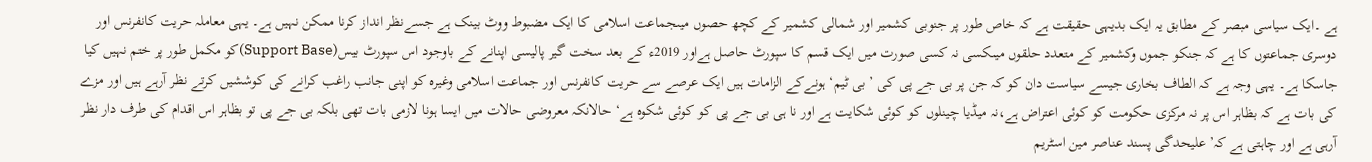ہے ۔ایک سیاسی مبصر کے مطابق یہ ایک بدیہی حقیقت ہے کہ خاص طور پر جنوبی کشمیر اور شمالی کشمیر کے کچھ حصوں میںجماعت اسلامی کا ایک مضبوط ووٹ بینک ہے جسےنظر انداز کرنا ممکن نہیں ہے۔ یہی معاملہ حریت کانفرنس اور دوسری جماعتوں کا ہے کہ جنکو جموں وکشمیر کے متعدد حلقوں میںکسی نہ کسی صورت میں ایک قسم کا سپورٹ حاصل ہےاور 2019ء کے بعد سخت گیر پالیسی اپنانے کے باوجود اس سپورٹ بیس(Support Base)کو مکمل طور پر ختم نہیں کیا جاسکا ہے۔ یہی وجہ ہے کہ الطاف بخاری جیسے سیاست دان کو کہ جن پر بی جے پی کی ’ بی ٹیم‘ ہونےکے الزامات ہیں ایک عرصے سے حریت کانفرنس اور جماعت اسلامی وغیرہ کو اپنی جانب راغب کرانے کی کوششیں کرتے نظر آرہے ہیں اور مزے کی بات ہے کہ بظاہر اس پر نہ مرکزی حکومت کو کوئی اعتراض ہے،نہ میڈیا چینلوں کو کوئی شکایت ہے اور نا ہی بی جے پی کو کوئی شکوہ ہے‘ حالانکہ معروضی حالات میں ایسا ہونا لازمی بات تھی بلکہ بی جے پی تو بظاہر اس اقدام کی طرف دار نظر آرہی ہے اور چاہتی ہے کہ’ علیحدگی پسند عناصر مین اسٹریم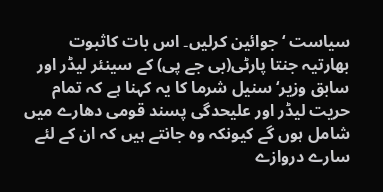سیاست ‘جوائین کرلیں۔ اس بات کاثبوت بھارتیہ جنتا پارٹی(بی جے پی) کے سینئر لیڈر اور سابق وزیر‘ سنیل شرما کا یہ کہنا ہے کہ تمام حریت لیڈر اور علیحدگی پسند قومی دھارے میں شامل ہوں گے کیونکہ وہ جانتے ہیں کہ ان کے لئے سارے دروازے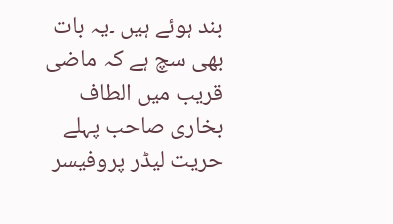بند ہوئے ہیں ۔یہ بات بھی سچ ہے کہ ماضی قریب میں الطاف بخاری صاحب پہلے حریت لیڈر پروفیسر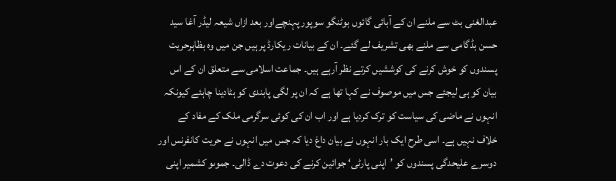عبدالغنی بٹ سے ملنے ان کے آبائی گائوں بوٹنگو سوپور پہنچےاور بعد ازاں شیعہ لیڈر آغا سید حسن بڈگامی سے ملنے بھی تشریف لے گئے۔ ان کے بیانات ریکارڈ پر ہیں جن میں وہ بظاہرحریت پسندوں کو خوش کرنے کی کوششیں کرتے نظر آرہے ہیں۔ جماعت اسلامی سے متعلق ان کے اس بیان کو ہی لیجئے جس میں موصوف نے کہا تھا ہے کہ ان پر لگی پابندی کو ہٹادینا چاہئے کیونکہ انہوں نے ماضی کی سیاست کو ترک کردیا ہے اور اب ان کی کوئی سرگرمی ملک کے مفاد کے خلاف نہیں ہے۔ اسی طرح ایک بار انہوں نے بیان داغ دیا کہ جس میں انہوں نے حریت کانفرنس اور دوسرے علیحدگی پسندوں کو ’اپنی پارٹی‘ جوائین کرنے کی دعوت دے ڈالی۔ جموںو کشمیر اپنی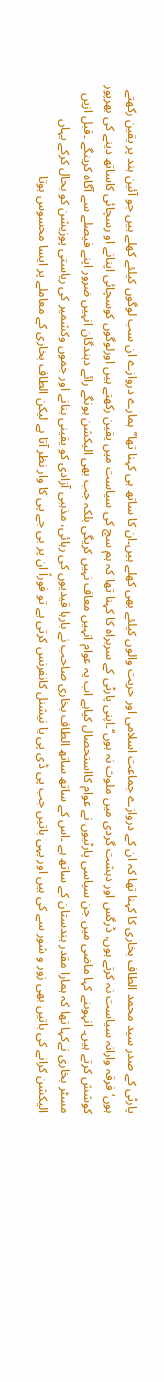پارٹی کے صدر سید محمد الطاف بخاری کا کہنا تھا کہ ان کے دروازے جماعت اسلامی اور حریت والوں کیلئے بھی کھلے ہیں۔ان کا ساتھ ہی کہنا تھا’’ہمارے دروازے ان سب لوگوں کیلئے کھلے ہیں جو آئین ہند پر یقین رکھتے ہوں‘ فرقہ وارانہ سیاست نہ کرتے ہوں، ڈرگس اور دہشت گردی میں ملوث نہ ہوں‘‘۔اپنی پارٹی کے سربراہ کا کہنا تھا کہ ہم سچ کی سیاست میں یقین رکھتے ہیں اورلوگوں کوسچائی اپنانے او رسچائی کاساتھ دینے کی بھرپور کوشش کرتے ہیں۔ انہوںنے کہا ماضی میں جن سیاسی پارٹیوں نے عوام کااستحصال کیاہے اب یہ عوام انہیں معاف نہیں کریگی بلکہ جب بھی الیکشن ہونگے رائے دہندگان انہیں ضرور اپنے فیصلے سے آگاہ کرینگے ۔قبل ازیں مسٹر بخاری نےکہا تھا کہ ہمارا مقدر ہندستان کے ساتھ ہے ۔اس کے ساتھ ساتھ الطاف بخاری صاحب نے بارہا قیدیوں کی رہائی، مذہبی آزادی کو یقینی بنانے اور جموں وکشمیر کی ریاستی پوزیشن کو بحال کرکے یہاں الیکشن کرانے کی باتیں بھی زور و شور سے کی ہیں اور یہی باتیں جب پی ڈی پی یا نیشنل کانفرنس کرتی ہے تو فوراً ان پر بی جے پی کا وار نظر آتا ہے لیکن الطاف بخاری کے معاملے پر ایسا محسوس ہوتا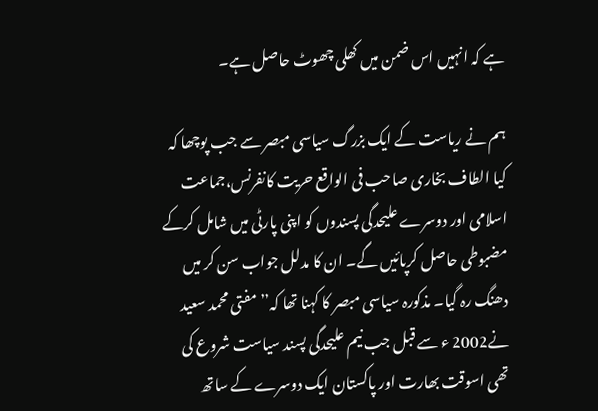ہے کہ انہیں اس ضمن میں کھلی چھوٹ حاصل ہے۔

ہم نے ریاست کے ایک بزرگ سیاسی مبصر سے جب پوچھا کہ کیا الطاف بخاری صاحب فی الواقع حریت کانفرنس،جماعت اسلامی اور دوسرے علیحدگی پسندوں کو اپنی پارٹی میں شامل کرکے مضبوطی حاصل کرپائیں گے۔ ان کا مدلل جواب سن کر میں دھنگ رہ گیا۔ مذکورہ سیاسی مبصر کا کہنا تھا کہ’’ مفتی محمد سعید نے2002 ء سے قبل جب نیم علیحدگی پسند سیاست شروع کی تھی اسوقت بھارت اور پاکستان ایک دوسرے کے ساتھ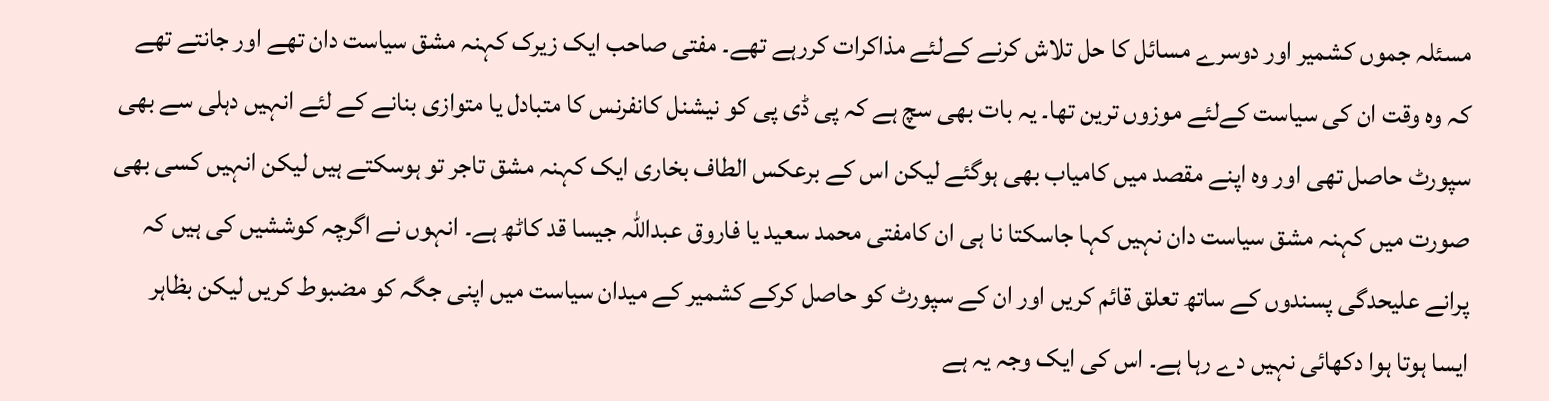مسئلہ جموں کشمیر اور دوسرے مسائل کا حل تلاش کرنے کےلئے مذاکرات کررہے تھے۔ مفتی صاحب ایک زیرک کہنہ مشق سیاست دان تھے اور جانتے تھے کہ وہ وقت ان کی سیاست کےلئے موزوں ترین تھا۔ یہ بات بھی سچ ہے کہ پی ڈی پی کو نیشنل کانفرنس کا متبادل یا متوازی بنانے کے لئے انہیں دہلی سے بھی سپورٹ حاصل تھی اور وہ اپنے مقصد میں کامیاب بھی ہوگئے لیکن اس کے برعکس الطاف بخاری ایک کہنہ مشق تاجر تو ہوسکتے ہیں لیکن انہیں کسی بھی صورت میں کہنہ مشق سیاست دان نہیں کہا جاسکتا نا ہی ان کامفتی محمد سعید یا فاروق عبداللہ جیسا قد کاٹھ ہے۔ انہوں نے اگرچہ کوششیں کی ہیں کہ پرانے علیحدگی پسندوں کے ساتھ تعلق قائم کریں اور ان کے سپورٹ کو حاصل کرکے کشمیر کے میدان سیاست میں اپنی جگہ کو مضبوط کریں لیکن بظاہر ایسا ہوتا ہوا دکھائی نہیں دے رہا ہے۔ اس کی ایک وجہ یہ ہے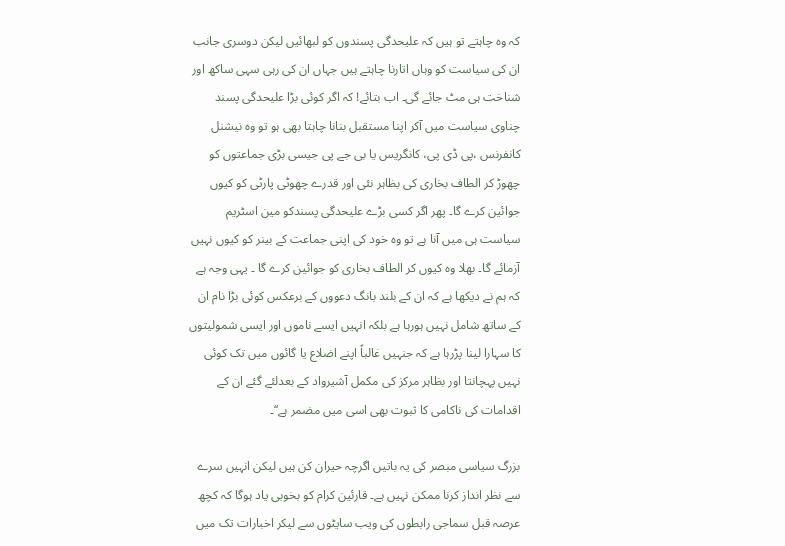کہ وہ چاہتے تو ہیں کہ علیحدگی پسندوں کو لبھائیں لیکن دوسری جانب ان کی سیاست کو وہاں اتارنا چاہتے ہیں جہاں ان کی رہی سہی ساکھ اور شناخت ہی مٹ جائے گی۔ اب بتائے! کہ اگر کوئی بڑا علیحدگی پسند چناوی سیاست میں آکر اپنا مستقبل بنانا چاہتا بھی ہو تو وہ نیشنل کانفرنس ،پی ڈی پی، کانگریس یا بی جے پی جیسی بڑی جماعتوں کو چھوڑ کر الطاف بخاری کی بظاہر نئی اور قدرے چھوٹی پارٹی کو کیوں جوائین کرے گا۔ پھر اگر کسی بڑے علیحدگی پسندکو مین اسٹریم سیاست ہی میں آنا ہے تو وہ خود کی اپنی جماعت کے بینر کو کیوں نہیں آزمائے گا۔ بھلا وہ کیوں کر الطاف بخاری کو جوائین کرے گا ۔ یہی وجہ ہے کہ ہم نے دیکھا ہے کہ ان کے بلند بانگ دعووں کے برعکس کوئی بڑا نام ان کے ساتھ شامل نہیں ہورہا ہے بلکہ انہیں ایسے ناموں اور ایسی شمولیتوں کا سہارا لینا پڑرہا ہے کہ جنہیں غالباً اپنے اضلاع یا گائوں میں تک کوئی نہیں پہچانتا اور بظاہر مرکز کی مکمل آشیرواد کے بعدلئے گئے ان کے اقدامات کی ناکامی کا ثبوت بھی اسی میں مضمر ہے‘‘۔

بزرگ سیاسی مبصر کی یہ باتیں اگرچہ حیران کن ہیں لیکن انہیں سرے سے نظر انداز کرنا ممکن نہیں ہے۔ قارئین کرام کو بخوبی یاد ہوگا کہ کچھ عرصہ قبل سماجی رابطوں کی ویب سایٹوں سے لیکر اخبارات تک میں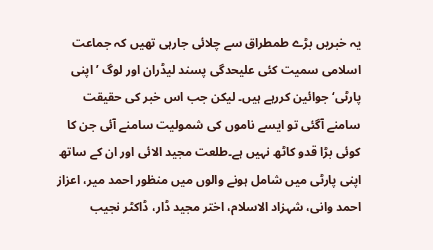یہ خبریں بڑے طمطراق سے چلائی جارہی تھیں کہ جماعت اسلامی سمیت کئی علیحدگی پسند لیڈران اور لوگ ’ اپنی پارٹی‘ جوائین کررہے ہیں۔ لیکن جب اس خبر کی حقیقت سامنے آگئی تو ایسے ناموں کی شمولیت سامنے آئی جن کا کوئی بڑا قدو کاٹھ نہیں ہے۔طلعت مجید الائی اور ان کے ساتھ اپنی پارٹی میں شامل ہونے والوں میں منظور احمد میر، اعزاز احمد وانی، شہزاد الاسلام، اختر مجید ڈار، ڈاکٹر نجیب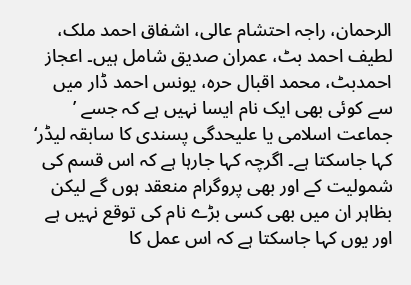الرحمان، راجہ احتشام عالی، اشفاق احمد ملک، لطیف احمد بٹ، عمران صدیق شامل ہیں۔ اعجاز احمدبٹ، محمد اقبال حرہ، یونس احمد ڈار میں سے کوئی بھی ایک نام ایسا نہیں ہے کہ جسے ’ جماعت اسلامی یا علیحدگی پسندی کا سابقہ لیڈر‘ کہا جاسکتا ہے۔ اگرچہ کہا جارہا ہے کہ اس قسم کی شمولیت کے اور بھی پروگرام منعقد ہوں گے لیکن بظاہر ان میں بھی کسی بڑے نام کی توقع نہیں ہے اور یوں کہا جاسکتا ہے کہ اس عمل کا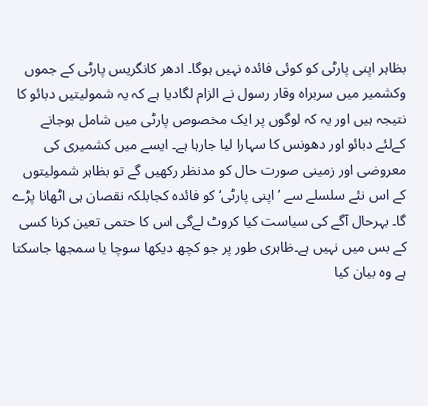بظاہر اپنی پارٹی کو کوئی فائدہ نہیں ہوگا۔ ادھر کانگریس پارٹی کے جموں وکشمیر میں سربراہ وقار رسول نے الزام لگادیا ہے کہ یہ شمولیتیں دبائو کا نتیجہ ہیں اور یہ کہ لوگوں پر ایک مخصوص پارٹی میں شامل ہوجانے کےلئے دبائو اور دھونس کا سہارا لیا جارہا ہے۔ ایسے میں کشمیری کی معروضی اور زمینی صورت حال کو مدنظر رکھیں گے تو بظاہر شمولیتوں کے اس نئے سلسلے سے ’ اپنی پارٹی‘ کو فائدہ کجابلکہ نقصان ہی اٹھانا پڑے گا۔ بہرحال آگے کی سیاست کیا کروٹ لےگی اس کا حتمی تعین کرنا کسی کے بس میں نہیں ہے۔ظاہری طور پر جو کچھ دیکھا سوچا یا سمجھا جاسکتا ہے وہ بیان کیا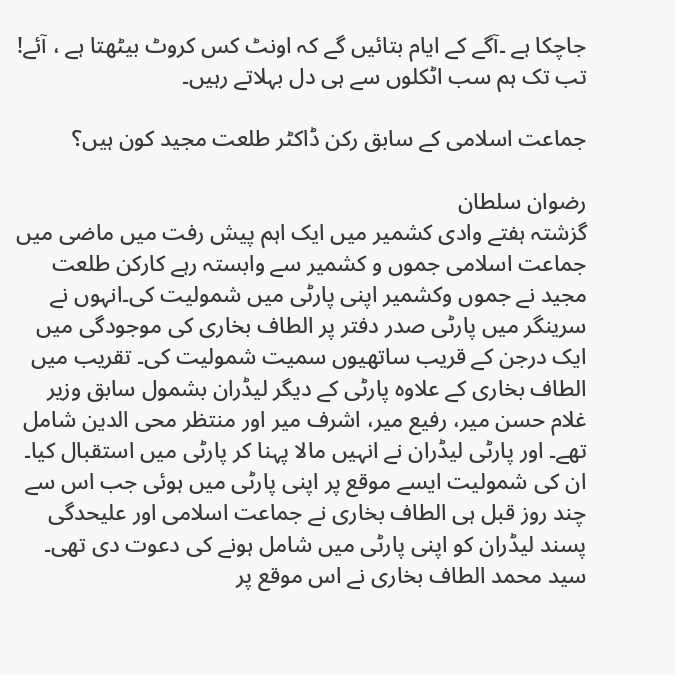جاچکا ہے ۔آگے کے ایام بتائیں گے کہ اونٹ کس کروٹ بیٹھتا ہے ، آئے! تب تک ہم سب اٹکلوں سے ہی دل بہلاتے رہیں۔

جماعت اسلامی کے سابق رکن ڈاکٹر طلعت مجید کون ہیں؟

رضوان سلطان
گزشتہ ہفتے وادی کشمیر میں ایک اہم پیش رفت میں ماضی میں جماعت اسلامی جموں و کشمیر سے وابستہ رہے کارکن طلعت مجید نے جموں وکشمیر اپنی پارٹی میں شمولیت کی۔انہوں نے سرینگر میں پارٹی صدر دفتر پر الطاف بخاری کی موجودگی میں ایک درجن کے قریب ساتھیوں سمیت شمولیت کی۔ تقریب میں الطاف بخاری کے علاوہ پارٹی کے دیگر لیڈران بشمول سابق وزیر غلام حسن میر، رفیع میر، اشرف میر اور منتظر محی الدین شامل تھے۔ اور پارٹی لیڈران نے انہیں مالا پہنا کر پارٹی میں استقبال کیا۔ ان کی شمولیت ایسے موقع پر اپنی پارٹی میں ہوئی جب اس سے چند روز قبل ہی الطاف بخاری نے جماعت اسلامی اور علیحدگی پسند لیڈران کو اپنی پارٹی میں شامل ہونے کی دعوت دی تھی۔ سید محمد الطاف بخاری نے اس موقع پر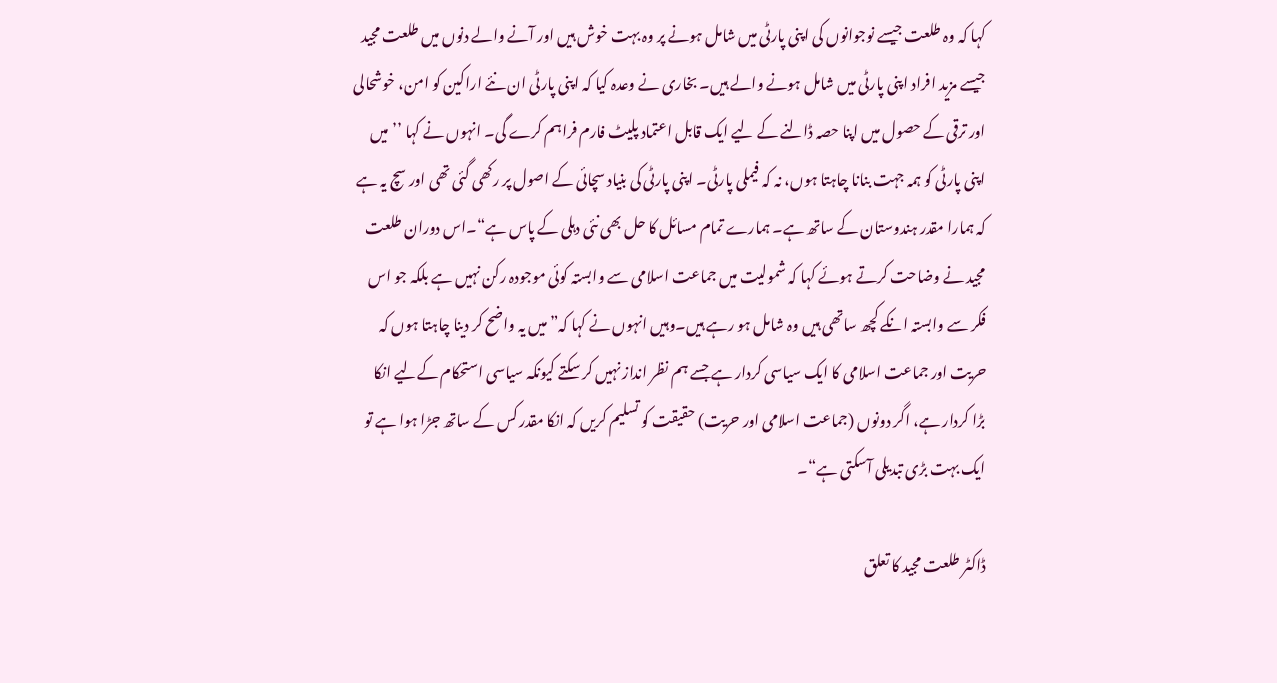کہا کہ وہ طلعت جیسے نوجوانوں کی اپنی پارٹی میں شامل ہونے پر وہ بہت خوش ہیں اور آنے والے دنوں میں طلعت مجید جیسے مزید افراد اپنی پارٹی میں شامل ہونے والے ہیں۔ بخاری نے وعدہ کیا کہ اپنی پارٹی ان نئے اراکین کو امن، خوشحالی اور ترقی کے حصول میں اپنا حصہ ڈالنے کے لیے ایک قابل اعتماد پلیٹ فارم فراہم کرے گی۔ انہوں نے کہا ’’میں اپنی پارٹی کو ہمہ جہت بنانا چاہتا ہوں، نہ کہ فیملی پارٹی۔ اپنی پارٹی کی بنیاد سچائی کے اصول پر رکھی گئی تھی اور سچ یہ ہے کہ ہمارا مقدر ہندوستان کے ساتھ ہے۔ ہمارے تمام مسائل کا حل بھی نئی دہلی کے پاس ہے“۔اس دوران طلعت مجید نے وضاحت کرتے ہوئے کہا کہ شمولیت میں جماعت اسلامی سے وابستہ کوئی موجودہ رکن نہیں ہے بلکہ جو اس فکر سے وابستہ انکے کچھ ساتھی ہیں وہ شامل ہو رہے ہیں۔وہیں انہوں نے کہا کہ” میں یہ واضح کر دینا چاہتا ہوں کہ حریت اور جماعت اسلامی کا ایک سیاسی کردار ہے جسے ہم نظر انداز نہیں کر سکتے کیونکہ سیاسی استحکام کےلیے انکا بڑا کردار ہے، اگر دونوں (جماعت اسلامی اور حریت) حقیقت کو تسلیم کریں کہ انکا مقدر کس کے ساتھ جڑا ہوا ہے تو ایک بہت بڑی تبدیلی آسکتی ہے“۔

ڈاکٹر طلعت مجید کا تعلق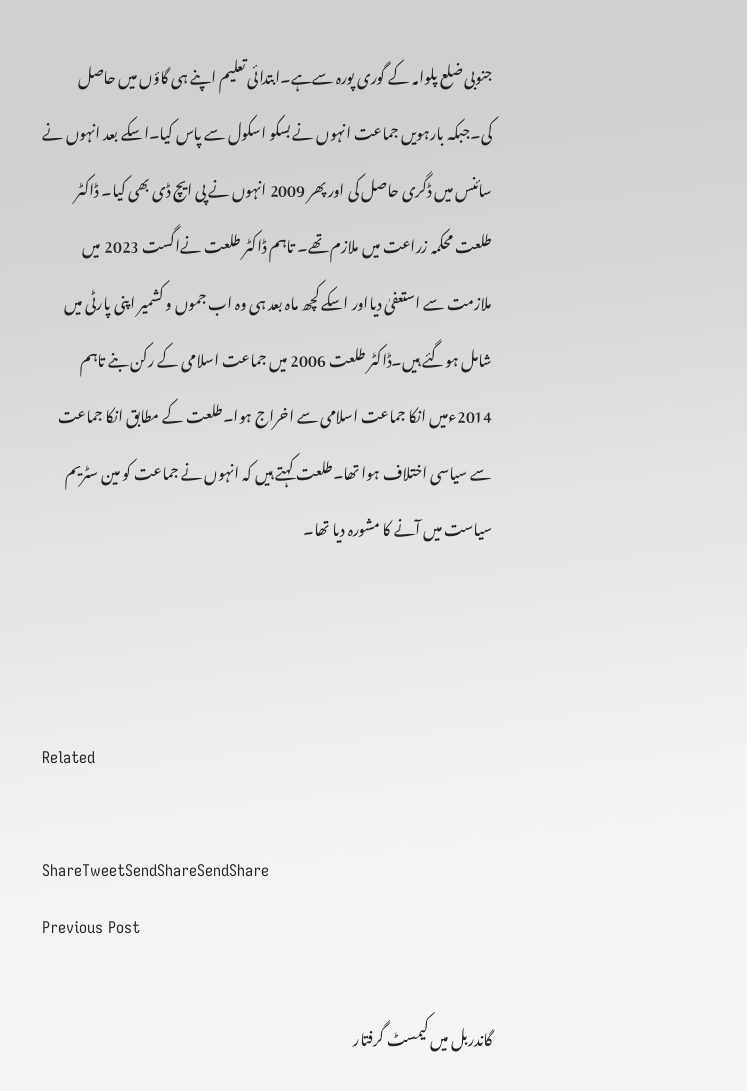جنوبی ضلع پلوامہ کے گوری پورہ سےہے۔ابتدائی تعلیم اپنے ہی گاؤں میں حاصل کی۔جبکہ بارہویں جماعت انہوں نے بسکو اسکول سے پاس کیا۔اسکے بعد انہوں نے سائنس میں ڈگری حاصل کی اور پھر 2009 انہوں نے پی ایچ ڈی بھی کیا۔ ڈاکٹر طلعت محکمہ زراعت میں ملازم تھے۔ تاہم ڈاکٹر طلعت نےاگست 2023 میں ملازمت سے استعفیٰ دیااور اسکے کچھ ماہ بعد ہی وہ اب جموں و کشمیر اپنی پارٹی میں شامل ہوگئے ہیں۔ڈاکٹر طلعت 2006 میں جماعت اسلامی کے رکن بنے تاہم 2014ءمیں انکا جماعت اسلامی سے اخراج ہوا۔طلعت کے مطابق انکا جماعت سے سیاسی اختلاف ہوا تھا۔طلعت کہتے ہیں کہ انہوں نے جماعت کو مین سٹریم سیاست میں آنے کا مشورہ دیا تھا۔



Related

ShareTweetSendShareSendShare
Previous Post

گاندربل میں کیمسٹ گرفتار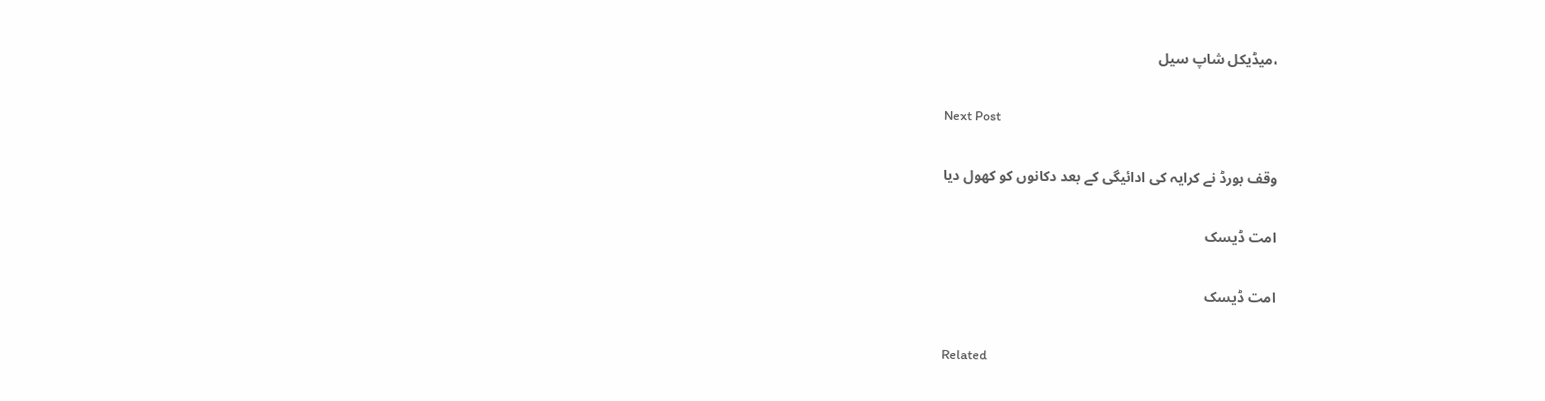،میڈیکل شاپ سیل

Next Post

وقف بورڈ نے کرایہ کی ادائیگی کے بعد دکانوں کو کھول دیا

امت ڈیسک

امت ڈیسک

Related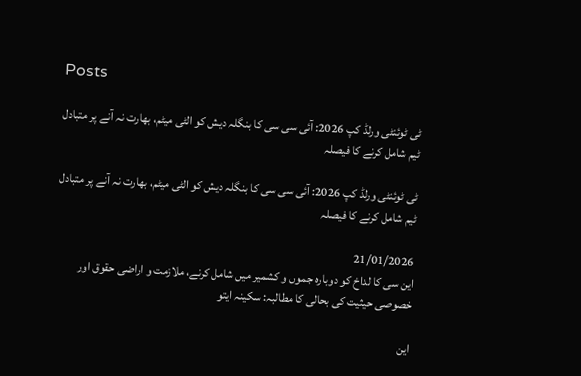Posts

ٹی ٹوئنٹی ورلڈ کپ 2026: آئی سی سی کا بنگلہ دیش کو الٹی میٹم، بھارت نہ آنے پر متبادل ٹیم شامل کرنے کا فیصلہ

ٹی ٹوئنٹی ورلڈ کپ 2026: آئی سی سی کا بنگلہ دیش کو الٹی میٹم، بھارت نہ آنے پر متبادل ٹیم شامل کرنے کا فیصلہ

21/01/2026
این سی کا لداخ کو دوبارہ جموں و کشمیر میں شامل کرنے، ملازمت و اراضی حقوق اور خصوصی حیثیت کی بحالی کا مطالبہ: سکینہ ایتو

این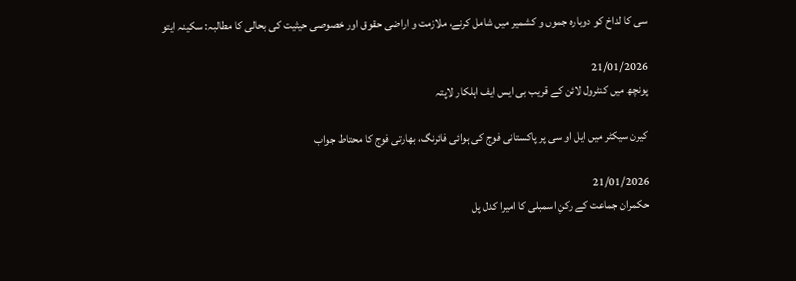سی کا لداخ کو دوبارہ جموں و کشمیر میں شامل کرنے، ملازمت و اراضی حقوق اور خصوصی حیثیت کی بحالی کا مطالبہ: سکینہ ایتو

21/01/2026
پونچھ میں کنٹرول لائن کے قریب بی ایس ایف اہلکار لاپتہ

کیرن سیکٹر میں ایل او سی پر پاکستانی فوج کی ہوائی فائرنگ، بھارتی فوج کا محتاط جواب

21/01/2026
حکمران جماعت کے رکنِ اسمبلی کا امیرا کدل پل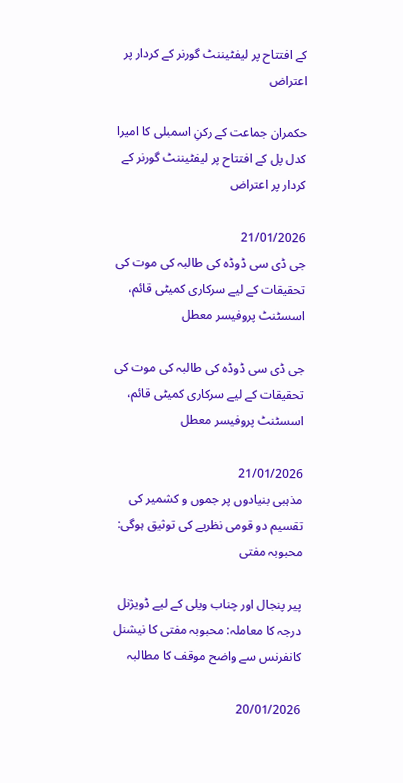کے افتتاح پر لیفٹیننٹ گورنر کے کردار پر اعتراض

حکمران جماعت کے رکنِ اسمبلی کا امیرا کدل پل کے افتتاح پر لیفٹیننٹ گورنر کے کردار پر اعتراض

21/01/2026
جی ڈی سی ڈوڈہ کی طالبہ کی موت کی تحقیقات کے لیے سرکاری کمیٹی قائم، اسسٹنٹ پروفیسر معطل

جی ڈی سی ڈوڈہ کی طالبہ کی موت کی تحقیقات کے لیے سرکاری کمیٹی قائم، اسسٹنٹ پروفیسر معطل

21/01/2026
مذہبی بنیادوں پر جموں و کشمیر کی تقسیم دو قومی نظریے کی توثیق ہوگی: محبوبہ مفتی

پیر پنجال اور چناب ویلی کے لیے ڈویژنل درجہ کا معاملہ: محبوبہ مفتی کا نیشنل کانفرنس سے واضح موقف کا مطالبہ

20/01/2026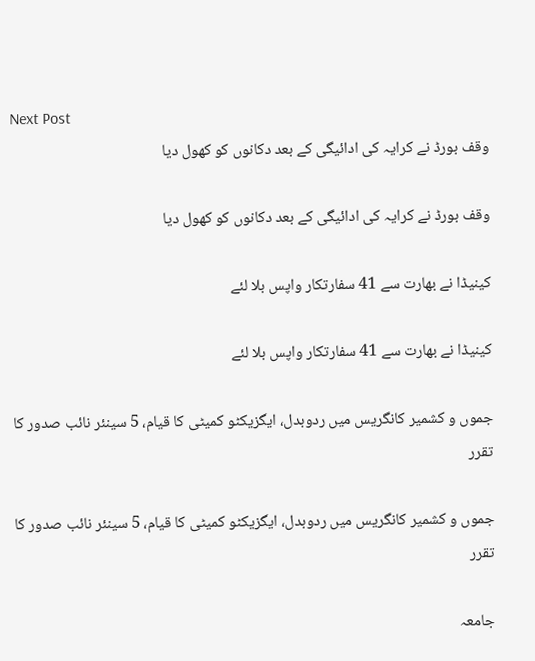Next Post
وقف بورڈ نے کرایہ کی ادائیگی کے بعد دکانوں کو کھول دیا

وقف بورڈ نے کرایہ کی ادائیگی کے بعد دکانوں کو کھول دیا

کینیڈا نے بھارت سے 41 سفارتکار واپس بلا لئے

کینیڈا نے بھارت سے 41 سفارتکار واپس بلا لئے

جموں و کشمیر کانگریس میں ردوبدل، ایگزیکٹو کمیٹی کا قیام، 5 سینئر نائب صدور کا تقرر

جموں و کشمیر کانگریس میں ردوبدل، ایگزیکٹو کمیٹی کا قیام، 5 سینئر نائب صدور کا تقرر

جامعہ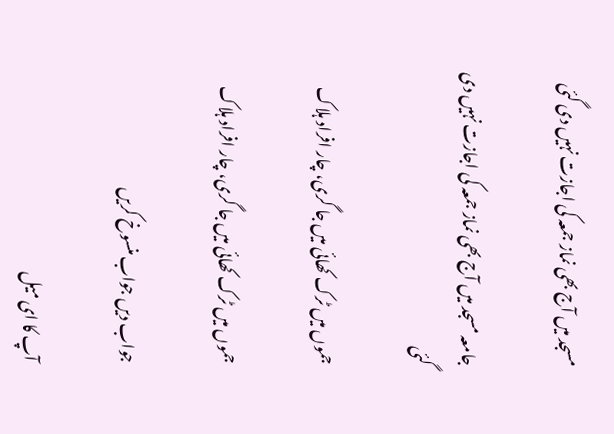مسجد میں آج بھی نماز جمعہ کی اجازت نہیں دی گئی

جامعہ مسجد میں آج بھی نماز جمعہ کی اجازت نہیں دی گئی

جموں میں ٹرک کھائی میں جا گری، چار افراد ہلاک

جموں میں ٹرک کھائی میں جا گری، چار افراد ہلاک

جواب دیں جواب منسوخ کریں

آپ کا ای میل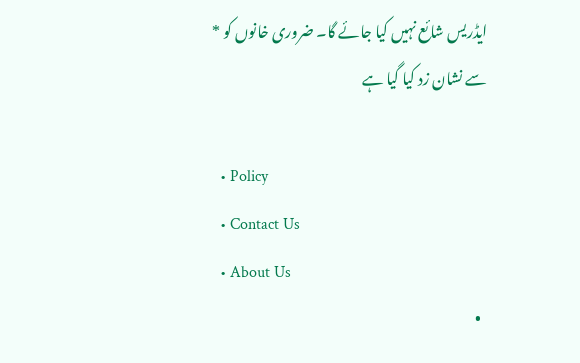ایڈریس شائع نہیں کیا جائے گا۔ ضروری خانوں کو * سے نشان زد کیا گیا ہے

  • Policy
  • Contact Us
  • About Us
  •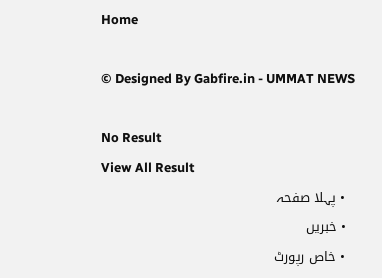Home

© Designed By Gabfire.in - UMMAT NEWS

No Result
View All Result
  • پہلا صفحہ
  • خبریں
  • خاص رپورٹ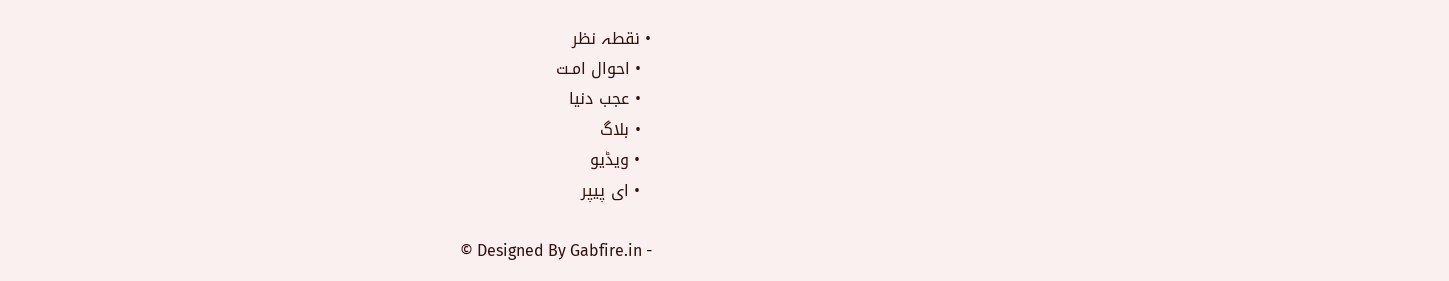• نقطہ نظر
  • احوال امـت
  • عجب دنیا
  • بلاگ
  • ویڈیو
  • ای پیپر

© Designed By Gabfire.in -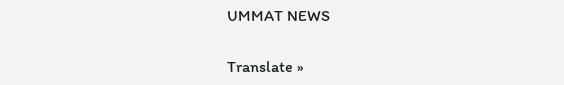UMMAT NEWS

Translate »